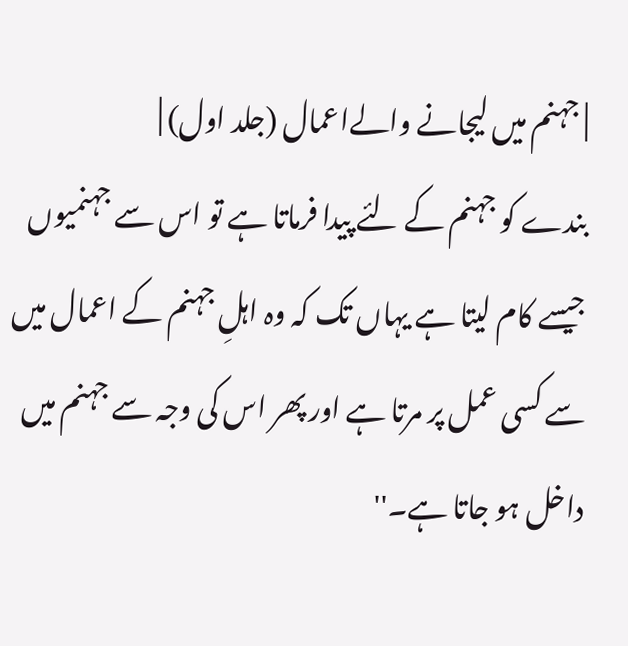| جہنم میں لیجانے والےاعمال (جلد اول) |
بندے کو جہنم کے لئے پیدا فرماتا ہے تو اس سے جہنمیوں جیسے کام لیتا ہے یہاں تک کہ وہ اہلِ جہنم کے اعمال میں سے کسی عمل پر مرتا ہے اور پھر اس کی وجہ سے جہنم میں داخل ہو جاتا ہے۔''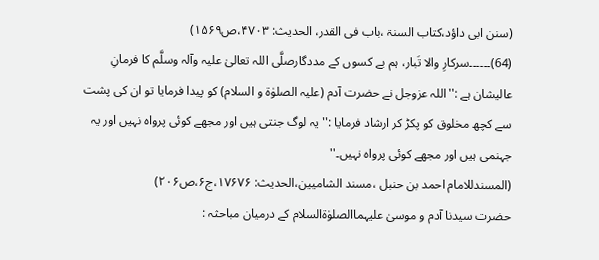(سنن ابی داؤد،کتاب السنۃ ،باب فی القدر، الحدیث: ۴۷۰۳،ص۱۵۶۹)
(64)۔۔۔۔۔۔سرکارِ والا تَبار، ہم بے کسوں کے مددگارصلَّی اللہ تعالیٰ علیہ وآلہ وسلَّم کا فرمانِ عالیشان ہے :''اللہ عزوجل نے حضرت آدم (علیہ الصلوٰۃ و السلام) کو پیدا فرمایا تو ان کی پشت سے کچھ مخلوق کو پکڑ کر ارشاد فرمایا :''یہ لوگ جنتی ہیں اور مجھے کوئی پرواہ نہیں اور یہ جہنمی ہیں اور مجھے کوئی پرواہ نہیں۔''
(المسندللامام احمد بن حنبل ،مسند الشامیین،الحدیث: ۱۷۶۷۶،ج۶،ص۲۰۶)
حضرت سیدنا آدم و موسیٰ علیہماالصلوٰۃالسلام کے درمیان مباحثہ :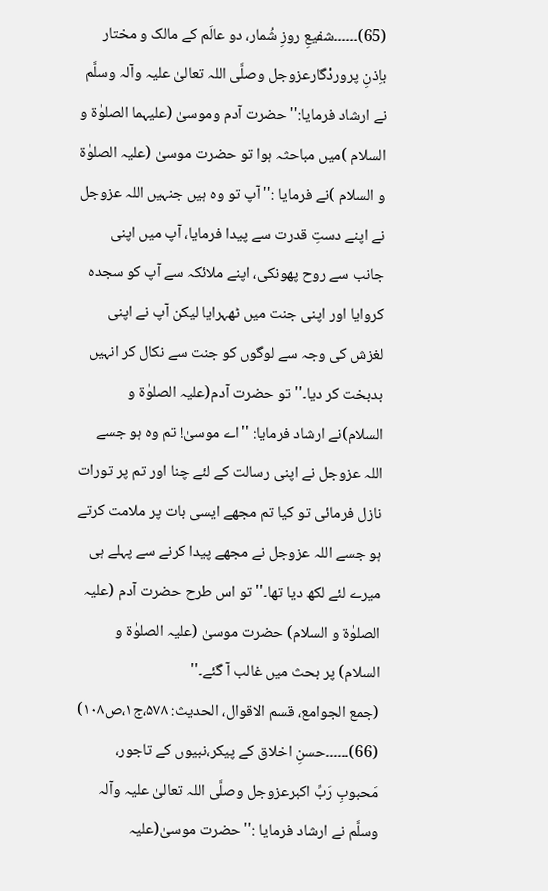(65)۔۔۔۔۔۔شفیعِ روزِ شُمار، دو عالَم کے مالک و مختار باِذنِ پروردْگارعزوجل وصلَّی اللہ تعالیٰ علیہ وآلہ وسلَّم نے ارشاد فرمایا:''حضرت آدم وموسیٰ (علیہما الصلوٰۃ و السلام )میں مباحثہ ہوا تو حضرت موسیٰ (علیہ الصلوٰۃ و السلام )نے فرمایا :''آپ تو وہ ہیں جنہیں اللہ عزوجل نے اپنے دستِ قدرت سے پیدا فرمایا، آپ میں اپنی جانب سے روح پھونکی، اپنے ملائکہ سے آپ کو سجدہ کروایا اور اپنی جنت میں ٹھہرایا لیکن آپ نے اپنی لغزش کی وجہ سے لوگوں کو جنت سے نکال کر انہیں بدبخت کر دیا۔'' تو حضرت آدم(علیہ الصلوٰۃ و السلام)نے ارشاد فرمایا: ''اے موسیٰ! تم وہ ہو جسے اللہ عزوجل نے اپنی رسالت کے لئے چنا اور تم پر تورات نازل فرمائی تو کیا تم مجھے ایسی بات پر ملامت کرتے ہو جسے اللہ عزوجل نے مجھے پیدا کرنے سے پہلے ہی میرے لئے لکھ دیا تھا۔'' تو اس طرح حضرت آدم (علیہ الصلوٰۃ و السلام) حضرت موسیٰ (علیہ الصلوٰۃ و السلام) پر بحث میں غالب آ گئے۔''
(جمع الجوامع، قسم الاقوال، الحدیث: ۵۷۸،ج۱،ص۱۰۸)
(66)۔۔۔۔۔۔حسنِ اخلاق کے پیکر،نبیوں کے تاجور، مَحبوبِ رَبِّ اکبرعزوجل وصلَّی اللہ تعالیٰ علیہ وآلہ وسلَّم نے ارشاد فرمایا :''حضرت موسیٰ(علیہ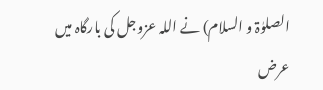الصلوٰۃ و السلام) نے اللہ عزوجل کی بارگاہ میں عرض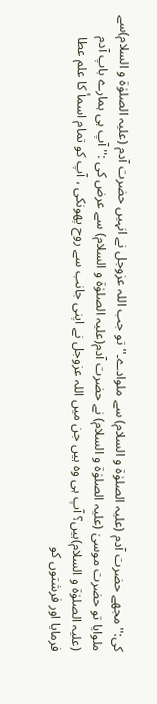کی:'' مجھے حضرت آدم (علیہ الصلوٰۃ و السلام) سے ملوادے۔'' تو جب اللہ عزوجل نے انہیں حضرت آدم (علیہ الصلوٰۃ و السلام)سے ملوایا تو حضرت موسیٰ (علیہ الصلوٰۃ و السلام) نے حضرت آدم(علیہ الصلوٰۃ و السلام) سے عرض کی :''آپ ہی ہمارے باپ آدم (علیہ الصلوٰۃ و السلام)ہیں؟ آپ ہی وہ ہیں جن میں اللہ عزوجل نے اپنی جانب سے روح پھونکی ، آپ کو تمام اسمأ کا علم عطا فرمایا اور فرشتوں کو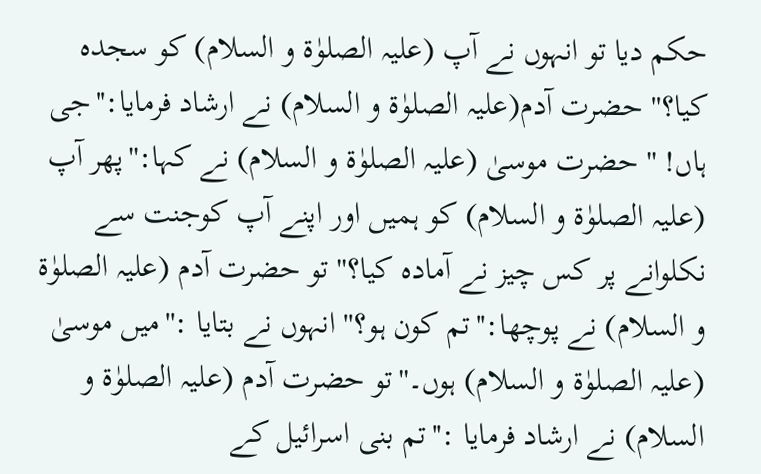حکم دیا تو انہوں نے آپ (علیہ الصلوٰۃ و السلام) کو سجدہ کیا؟'' حضرت آدم(علیہ الصلوٰۃ و السلام) نے ارشاد فرمایا:''جی ہاں! '' حضرت موسیٰ (علیہ الصلوٰۃ و السلام) نے کہا:''پھر آپ (علیہ الصلوٰۃ و السلام) کو ہمیں اور اپنے آپ کوجنت سے نکلوانے پر کس چیز نے آمادہ کیا؟'' تو حضرت آدم (علیہ الصلوٰۃ و السلام) نے پوچھا:''تم کون ہو؟'' انہوں نے بتایا :''میں موسیٰ (علیہ الصلوٰۃ و السلام) ہوں۔''تو حضرت آدم (علیہ الصلوٰۃ و السلام) نے ارشاد فرمایا :''تم بنی اسرائیل کے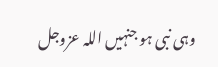وہی نبی ہو جنہیں اللہ عزوجل